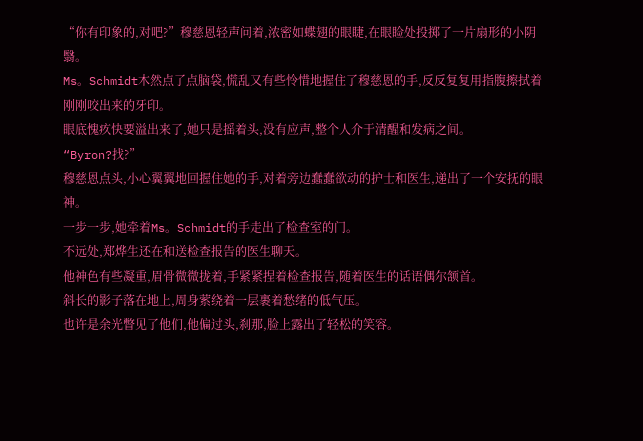“你有印象的,对吧?”穆慈恩轻声问着,浓密如蝶翅的眼睫,在眼睑处投掷了一片扇形的小阴翳。
Ms。Schmidt木然点了点脑袋,慌乱又有些怜惜地握住了穆慈恩的手,反反复复用指腹擦拭着刚刚咬出来的牙印。
眼底愧疚快要溢出来了,她只是摇着头,没有应声,整个人介于清醒和发病之间。
“Byron?找?”
穆慈恩点头,小心翼翼地回握住她的手,对着旁边蠢蠢欲动的护士和医生,递出了一个安抚的眼神。
一步一步,她牵着Ms。Schmidt的手走出了检查室的门。
不远处,郑烨生还在和送检查报告的医生聊天。
他神色有些凝重,眉骨微微拢着,手紧紧捏着检查报告,随着医生的话语偶尔颔首。
斜长的影子落在地上,周身萦绕着一层裹着愁绪的低气压。
也许是余光瞥见了他们,他偏过头,刹那,脸上露出了轻松的笑容。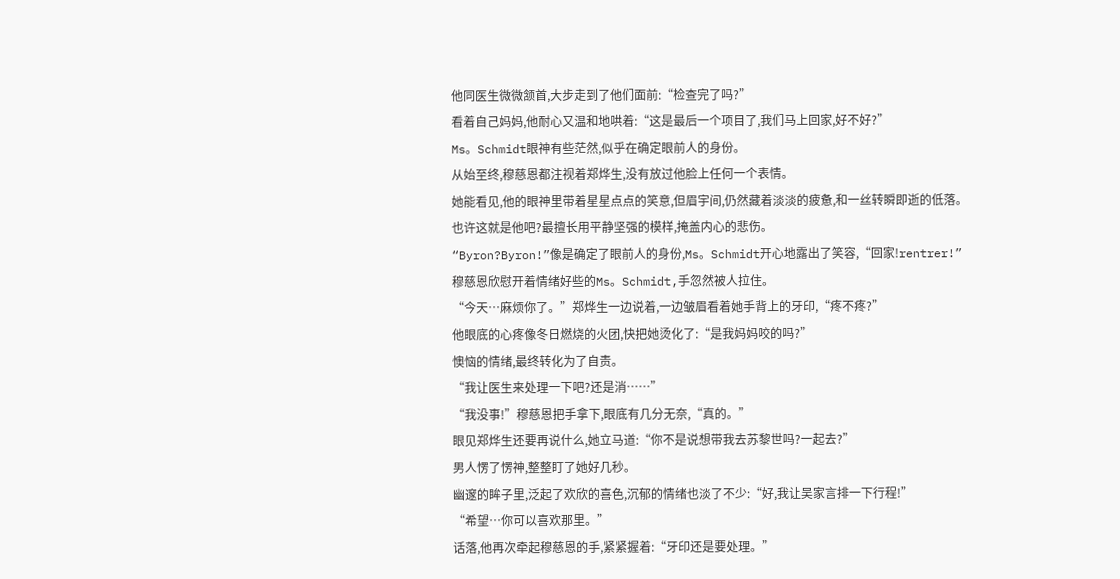他同医生微微颔首,大步走到了他们面前:“检查完了吗?”
看着自己妈妈,他耐心又温和地哄着:“这是最后一个项目了,我们马上回家,好不好?”
Ms。Schmidt眼神有些茫然,似乎在确定眼前人的身份。
从始至终,穆慈恩都注视着郑烨生,没有放过他脸上任何一个表情。
她能看见,他的眼神里带着星星点点的笑意,但眉宇间,仍然藏着淡淡的疲惫,和一丝转瞬即逝的低落。
也许这就是他吧?最擅长用平静坚强的模样,掩盖内心的悲伤。
“Byron?Byron!”像是确定了眼前人的身份,Ms。Schmidt开心地露出了笑容,“回家!rentrer!”
穆慈恩欣慰开着情绪好些的Ms。Schmidt,手忽然被人拉住。
“今天…麻烦你了。”郑烨生一边说着,一边皱眉看着她手背上的牙印,“疼不疼?”
他眼底的心疼像冬日燃烧的火团,快把她烫化了:“是我妈妈咬的吗?”
懊恼的情绪,最终转化为了自责。
“我让医生来处理一下吧?还是消……”
“我没事!”穆慈恩把手拿下,眼底有几分无奈,“真的。”
眼见郑烨生还要再说什么,她立马道:“你不是说想带我去苏黎世吗?一起去?”
男人愣了愣神,整整盯了她好几秒。
幽邃的眸子里,泛起了欢欣的喜色,沉郁的情绪也淡了不少:“好,我让吴家言排一下行程!”
“希望…你可以喜欢那里。”
话落,他再次牵起穆慈恩的手,紧紧握着:“牙印还是要处理。”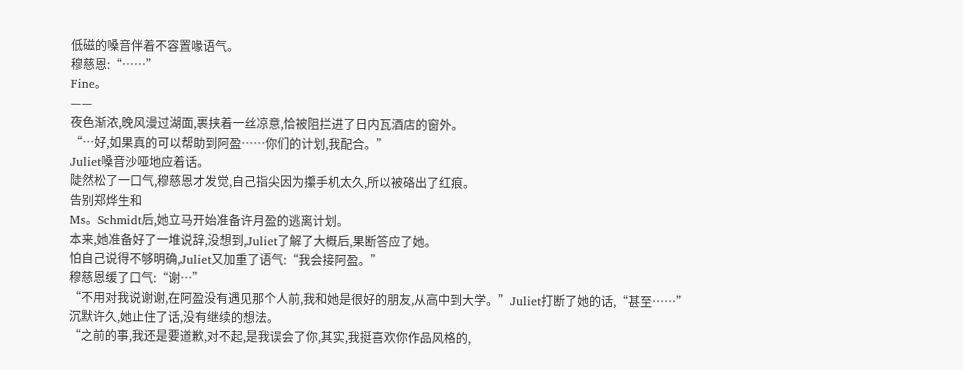低磁的嗓音伴着不容置喙语气。
穆慈恩:“……”
Fine。
——
夜色渐浓,晚风漫过湖面,裹挟着一丝凉意,恰被阻拦进了日内瓦酒店的窗外。
“…好,如果真的可以帮助到阿盈……你们的计划,我配合。”
Juliet嗓音沙哑地应着话。
陡然松了一口气,穆慈恩才发觉,自己指尖因为攥手机太久,所以被硌出了红痕。
告别郑烨生和
Ms。Schmidt后,她立马开始准备许月盈的逃离计划。
本来,她准备好了一堆说辞,没想到,Juliet了解了大概后,果断答应了她。
怕自己说得不够明确,Juliet又加重了语气:“我会接阿盈。”
穆慈恩缓了口气:“谢…”
“不用对我说谢谢,在阿盈没有遇见那个人前,我和她是很好的朋友,从高中到大学。”Juliet打断了她的话,“甚至……”
沉默许久,她止住了话,没有继续的想法。
“之前的事,我还是要道歉,对不起,是我误会了你,其实,我挺喜欢你作品风格的,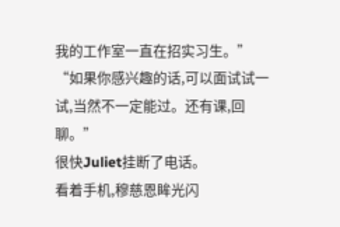我的工作室一直在招实习生。”
“如果你感兴趣的话,可以面试试一试,当然不一定能过。还有课,回聊。”
很快Juliet挂断了电话。
看着手机,穆慈恩眸光闪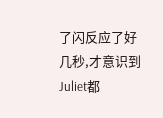了闪反应了好几秒,才意识到Juliet都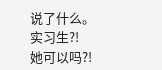说了什么。
实习生?!
她可以吗?!